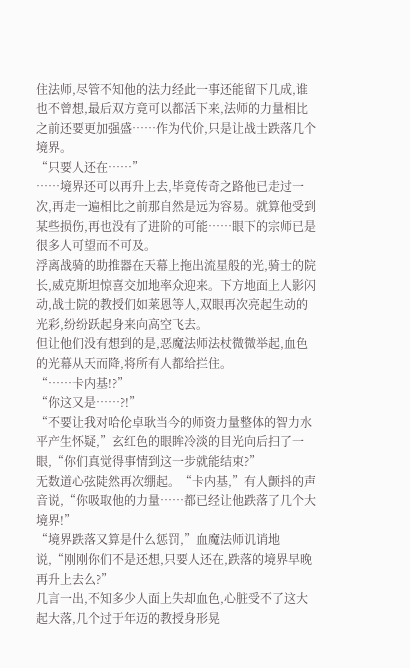住法师,尽管不知他的法力经此一事还能留下几成,谁也不曾想,最后双方竟可以都活下来,法师的力量相比之前还要更加强盛……作为代价,只是让战士跌落几个境界。
“只要人还在……”
……境界还可以再升上去,毕竟传奇之路他已走过一次,再走一遍相比之前那自然是远为容易。就算他受到某些损伤,再也没有了进阶的可能……眼下的宗师已是很多人可望而不可及。
浮离战骑的助推器在天幕上拖出流星般的光,骑士的院长,威克斯坦惊喜交加地率众迎来。下方地面上人影闪动,战士院的教授们如莱恩等人,双眼再次亮起生动的光彩,纷纷跃起身来向高空飞去。
但让他们没有想到的是,恶魔法师法杖微微举起,血色的光幕从天而降,将所有人都给拦住。
“……卡内基!?”
“你这又是……?!”
“不要让我对哈伦卓耿当今的师资力量整体的智力水平产生怀疑,”玄红色的眼眸冷淡的目光向后扫了一眼,“你们真觉得事情到这一步就能结束?”
无数道心弦陡然再次绷起。“卡内基,”有人颤抖的声音说,“你吸取他的力量……都已经让他跌落了几个大境界!”
“境界跌落又算是什么惩罚,”血魔法师讥诮地说,“刚刚你们不是还想,只要人还在,跌落的境界早晚再升上去么?”
几言一出,不知多少人面上失却血色,心脏受不了这大起大落,几个过于年迈的教授身形晃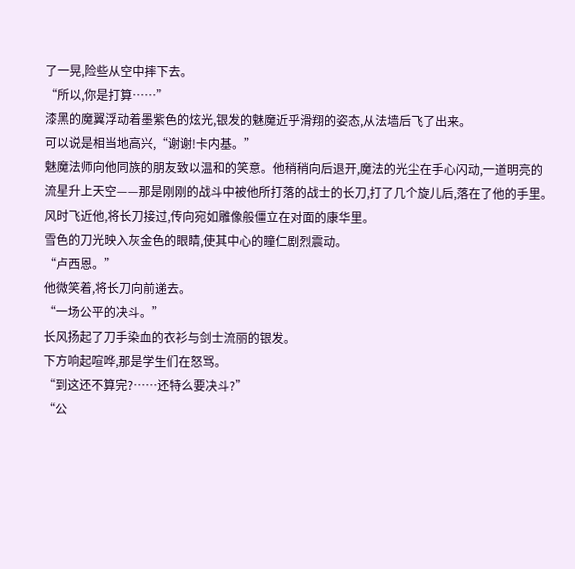了一晃,险些从空中摔下去。
“所以,你是打算……”
漆黑的魔翼浮动着墨紫色的炫光,银发的魅魔近乎滑翔的姿态,从法墙后飞了出来。
可以说是相当地高兴,“谢谢!卡内基。”
魅魔法师向他同族的朋友致以温和的笑意。他稍稍向后退开,魔法的光尘在手心闪动,一道明亮的流星升上天空——那是刚刚的战斗中被他所打落的战士的长刀,打了几个旋儿后,落在了他的手里。
风时飞近他,将长刀接过,传向宛如雕像般僵立在对面的康华里。
雪色的刀光映入灰金色的眼睛,使其中心的瞳仁剧烈震动。
“卢西恩。”
他微笑着,将长刀向前递去。
“一场公平的决斗。”
长风扬起了刀手染血的衣衫与剑士流丽的银发。
下方响起喧哗,那是学生们在怒骂。
“到这还不算完?……还特么要决斗?”
“公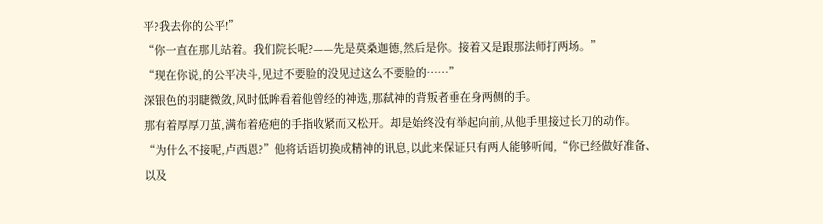平?我去你的公平!”
“你一直在那儿站着。我们院长呢?——先是莫桑迦德,然后是你。接着又是跟那法师打两场。”
“现在你说,的公平决斗,见过不要脸的没见过这么不要脸的……”
深银色的羽睫微敛,风时低眸看着他曾经的神选,那弑神的背叛者垂在身两侧的手。
那有着厚厚刀茧,满布着疮疤的手指收紧而又松开。却是始终没有举起向前,从他手里接过长刀的动作。
“为什么不接呢,卢西恩?”他将话语切换成精神的讯息,以此来保证只有两人能够听闻,“你已经做好准备、以及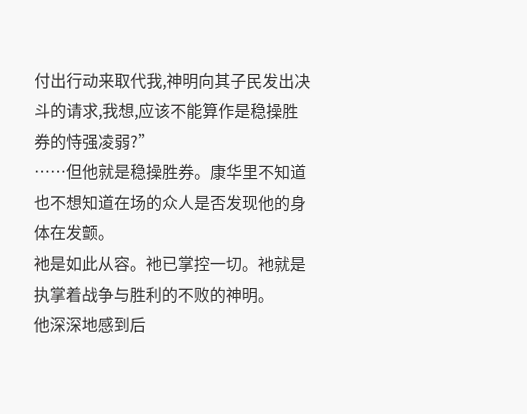付出行动来取代我,神明向其子民发出决斗的请求,我想,应该不能算作是稳操胜券的恃强凌弱?”
……但他就是稳操胜券。康华里不知道也不想知道在场的众人是否发现他的身体在发颤。
衪是如此从容。衪已掌控一切。衪就是执掌着战争与胜利的不败的神明。
他深深地感到后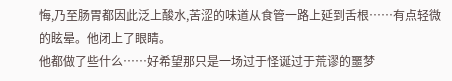悔,乃至肠胃都因此泛上酸水,苦涩的味道从食管一路上延到舌根……有点轻微的眩晕。他闭上了眼睛。
他都做了些什么……好希望那只是一场过于怪诞过于荒谬的噩梦